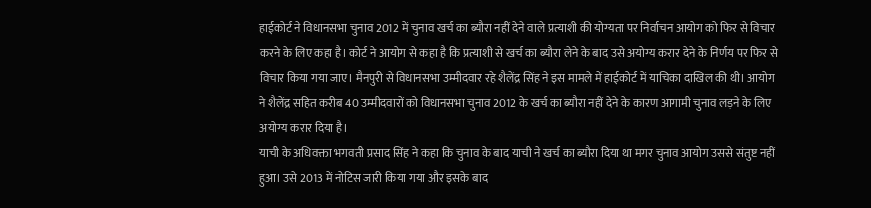हाईकोर्ट ने विधानसभा चुनाव 2012 में चुनाव खर्च का ब्यौरा नहीं देने वाले प्रत्याशी की योग्यता पर निर्वाचन आयोग को फिर से विचार करने के लिए कहा है। कोर्ट ने आयोग से कहा है कि प्रत्याशी से खर्च का ब्यौरा लेने के बाद उसे अयोग्य करार देने के निर्णय पर फिर से विचार किया गया जाए। मैनपुरी से विधानसभा उम्मीदवार रहे शैलेंद्र सिंह ने इस मामले में हाईकोर्ट में याचिका दाखिल की थी। आयोग ने शैलेंद्र सहित करीब 40 उम्मीदवारों को विधानसभा चुनाव 2012 के खर्च का ब्यौरा नहीं देने के कारण आगामी चुनाव लड़ने के लिए अयोग्य करार दिया है।
याची के अधिवक्ता भगवती प्रसाद सिंह ने कहा कि चुनाव के बाद याची ने खर्च का ब्यौरा दिया था मगर चुनाव आयोग उससे संतुष्ट नहीं हुआ। उसे 2013 में नोटिस जारी किया गया और इसके बाद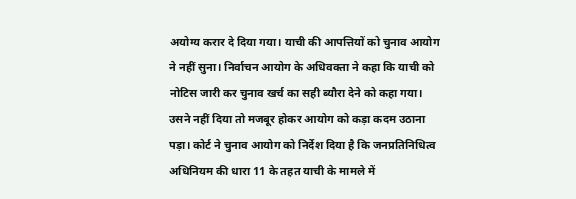अयोग्य करार दे दिया गया। याची की आपत्तियों को चुनाव आयोग ने नहीं सुना। निर्वाचन आयोग के अधिवक्ता ने कहा कि याची को नोटिस जारी कर चुनाव खर्च का सही ब्यौरा देने को कहा गया। उसने नहीं दिया तो मजबूर होकर आयोग को कड़ा कदम उठाना पड़ा। कोर्ट ने चुनाव आयोग को निर्देश दिया है कि जनप्रतिनिधित्व अधिनियम की धारा 11 के तहत याची के मामले में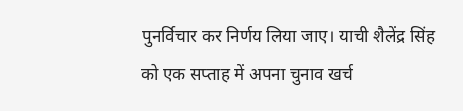पुनर्विचार कर निर्णय लिया जाए। याची शैलेंद्र सिंह को एक सप्ताह में अपना चुनाव खर्च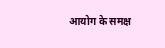आयोग के समक्ष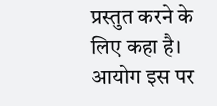प्रस्तुत करने के लिए कहा है। आयोग इस पर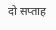दो सप्ताह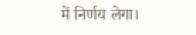में निर्णय लेगा।